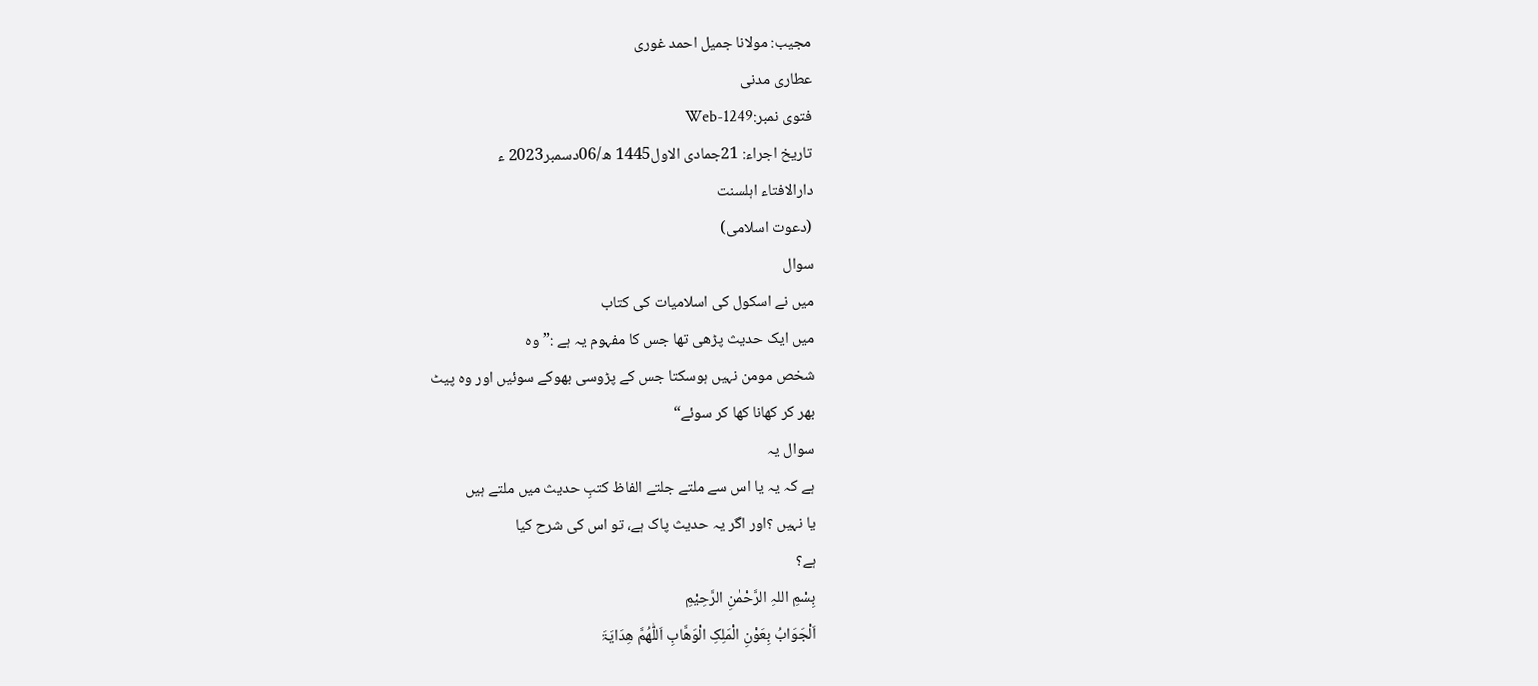مجیب: مولانا جمیل احمد غوری
عطاری مدنی
فتوی نمبر:Web-1249
تاریخ اجراء: 21جمادی الاول1445 ھ/06دسمبر2023 ء
دارالافتاء اہلسنت
(دعوت اسلامی)
سوال
میں نے اسکول کی اسلامیات کی کتاب
میں ایک حدیث پڑھی تھا جس کا مفہوم یہ ہے :”وہ
شخص مومن نہیں ہوسکتا جس کے پڑوسی بھوکے سوئیں اور وہ پیٹ
بھر کر کھانا کھا کر سوئے“
سوال یہ
ہے کہ یہ یا اس سے ملتے جلتے الفاظ کتبِ حدیث میں ملتے ہیں
یا نہیں ؟اور اگر یہ حدیث پاک ہے، تو اس کی شرح کیا
ہے؟
بِسْمِ اللہِ الرَّحْمٰنِ الرَّحِیْمِ
اَلْجَوَابُ بِعَوْنِ الْمَلِکِ الْوَھَّابِ اَللّٰھُمَّ ھِدَایَۃَ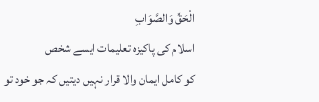الْحَقِّ وَالصَّوَابِ
اسلام کی پاکیزہ تعلیمات ایسے شخص
کو کامل ایمان والا قرار نہیں دیتیں کہ جو خود تو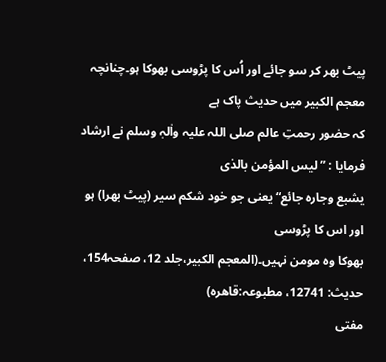پیٹ بھر کر سو جائے اور اُس کا پڑوسی بھوکا ہو۔چنانچہ معجم الکبیر میں حدیث پاک ہے
کہ حضور رحمتِ عالم صلی اللہ علیہ واٰلہٖ وسلم نے ارشاد فرمایا : ”لیس المؤمن بالذی
یشبع وجارہ جائع“یعنی جو خود شکم سير (پیٹ بھرا) ہو اور اس کا پڑوسی
بھوکا وہ مومن نہیں۔(المعجم الکبیر،جلد 12، صفحہ154، حدیث: 12741، مطبوعہ:قاھرہ)
مفتی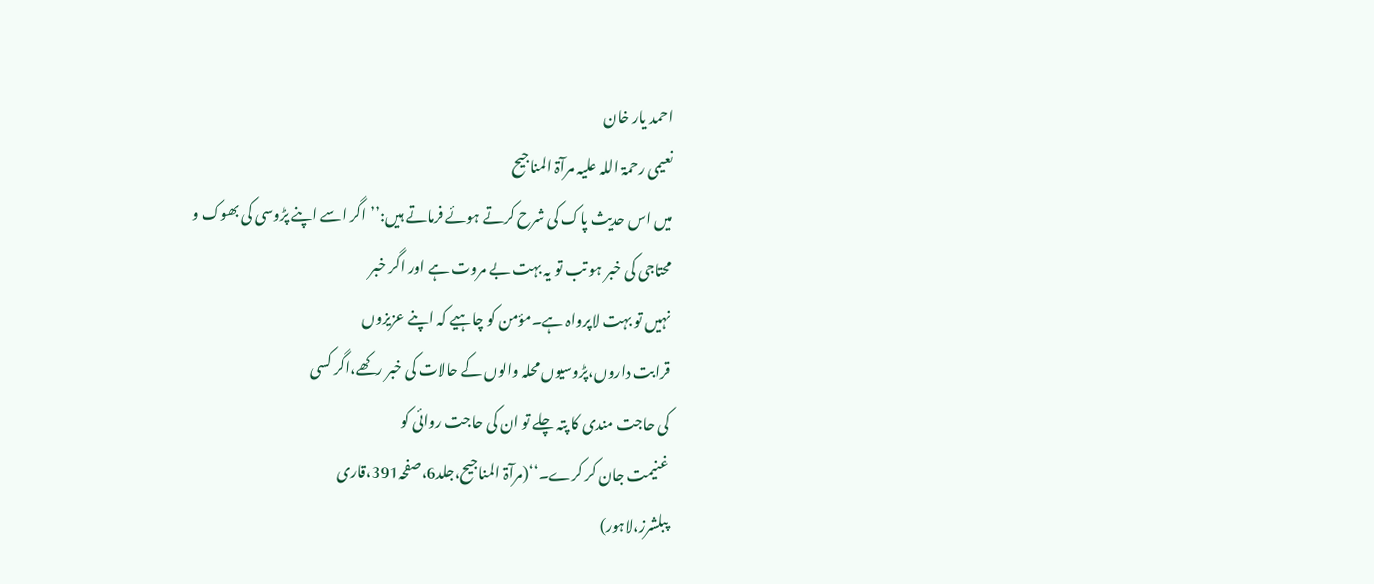احمد یار خان
نعیمی رحمۃ اللہ علیہ مرآۃ المناجیح
میں اس حدیث پاک کی شرح کرتے ہوئے فرماتے ہیں:’’اگر اسے اپنے پڑوسی کی بھوک و
محتاجی کی خبر ہو تب تو یہ بہت بے مروت ہے اور اگر خبر
نہیں تو بہت لاپرواہ ہے۔مؤمن کو چاہیے کہ اپنے عزیزوں
قرابت داروں،پڑوسیوں محلہ والوں کے حالات کی خبر رکھے،اگر کسی
کی حاجت مندی کا پتہ چلے تو ان کی حاجت روائی کو
غنیمت جان کر کرے۔‘‘(مرآۃ المناجیح،جلد6،صفحہ391،قاری
پبلشرز،لاہور)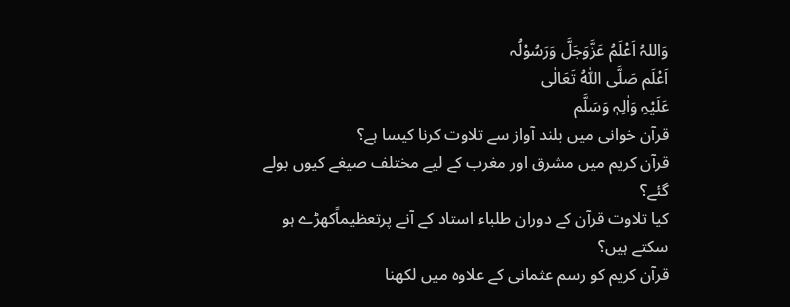وَاللہُ اَعْلَمُ عَزَّوَجَلَّ وَرَسُوْلُہ
اَعْلَم صَلَّی اللّٰہُ تَعَالٰی
عَلَیْہِ وَاٰلِہٖ وَسَلَّم
قرآن خوانی میں بلند آواز سے تلاوت کرنا کیسا ہے؟
قرآن کریم میں مشرق اور مغرب کے لیے مختلف صیغے کیوں بولے گئے؟
کیا تلاوت قرآن کے دوران طلباء استاد کے آنے پرتعظیماًکھڑے ہو سکتے ہیں؟
قرآن کریم کو رسم عثمانی کے علاوہ میں لکھنا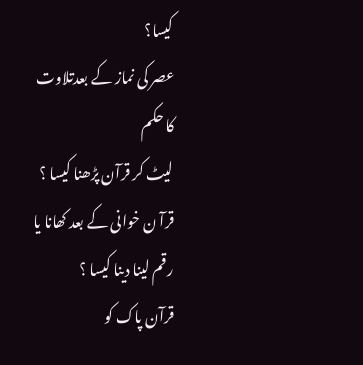کیسا؟
عصر کی نماز کے بعدتلاوت کا حکم
لیٹ کر قرآن پڑھنا کیسا ؟
قرآ ن خوانی کے بعد کھانا یا رقم لینا دینا کیسا ؟
قرآن پاک کو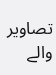تصاویر والے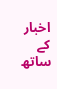اخبار کے ساتھ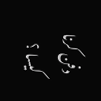دفن کرنا کیسا ؟